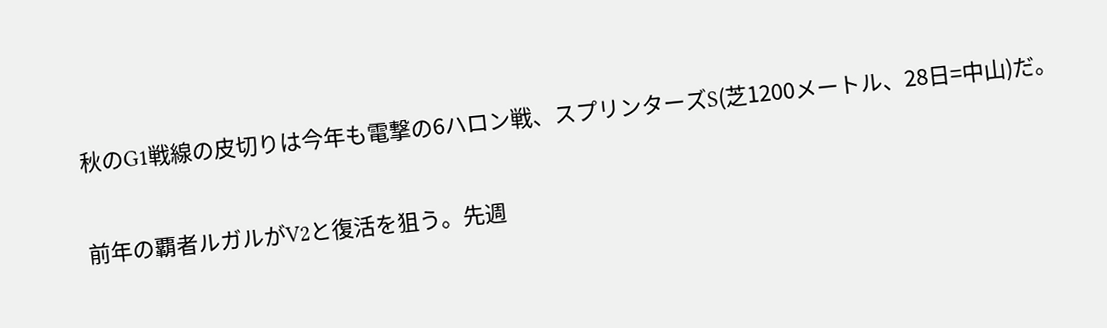秋のG1戦線の皮切りは今年も電撃の6ハロン戦、スプリンターズS(芝1200メートル、28日=中山)だ。

前年の覇者ルガルがV2と復活を狙う。先週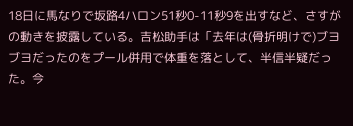18日に馬なりで坂路4ハロン51秒0-11秒9を出すなど、さすがの動きを披露している。吉松助手は「去年は(骨折明けで)ブヨブヨだったのをプール併用で体重を落として、半信半疑だった。今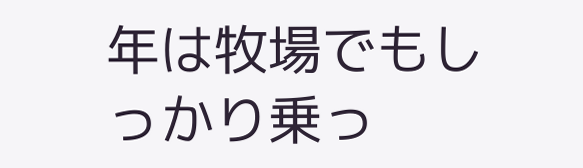年は牧場でもしっかり乗っ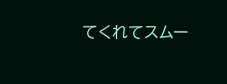てくれてスムー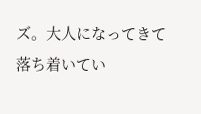ズ。大人になってきて落ち着いてい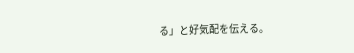る」と好気配を伝える。